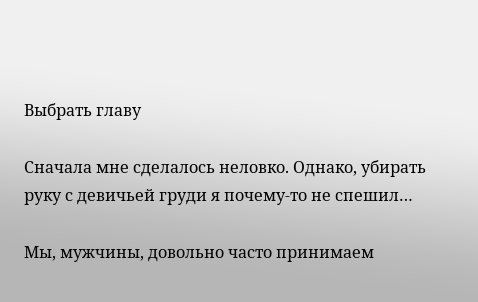Выбрать главу

Сначала мне сделалось неловко. Однако, убирать руку с девичьей груди я почему-то не спешил…

Мы, мужчины, довольно часто принимаем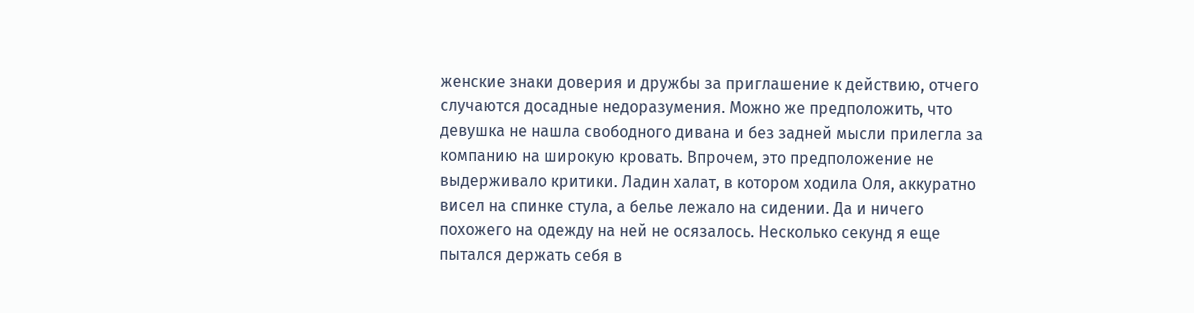женские знаки доверия и дружбы за приглашение к действию, отчего случаются досадные недоразумения. Можно же предположить, что девушка не нашла свободного дивана и без задней мысли прилегла за компанию на широкую кровать. Впрочем, это предположение не выдерживало критики. Ладин халат, в котором ходила Оля, аккуратно висел на спинке стула, а белье лежало на сидении. Да и ничего похожего на одежду на ней не осязалось. Несколько секунд я еще пытался держать себя в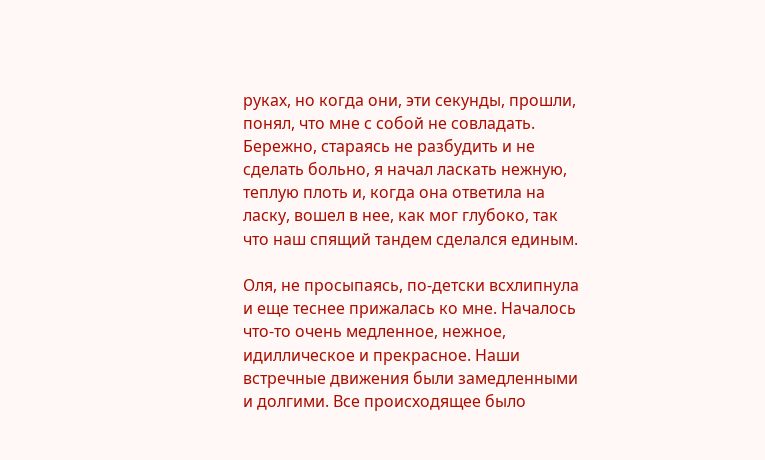руках, но когда они, эти секунды, прошли, понял, что мне с собой не совладать. Бережно, стараясь не разбудить и не сделать больно, я начал ласкать нежную, теплую плоть и, когда она ответила на ласку, вошел в нее, как мог глубоко, так что наш спящий тандем сделался единым.

Оля, не просыпаясь, по-детски всхлипнула и еще теснее прижалась ко мне. Началось что-то очень медленное, нежное, идиллическое и прекрасное. Наши встречные движения были замедленными и долгими. Все происходящее было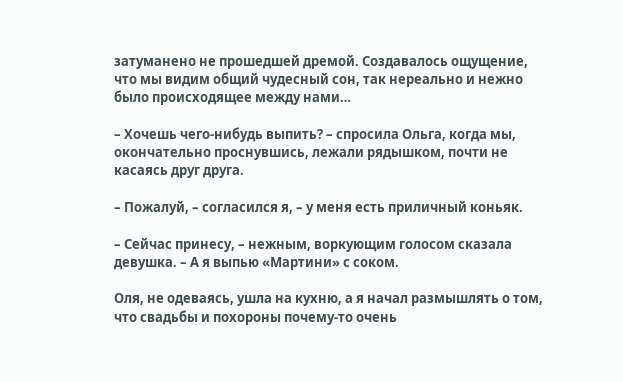затуманено не прошедшей дремой. Создавалось ощущение, что мы видим общий чудесный сон, так нереально и нежно было происходящее между нами…

– Хочешь чего-нибудь выпить? – спросила Ольга, когда мы, окончательно проснувшись, лежали рядышком, почти не касаясь друг друга.

– Пожалуй, – согласился я, – у меня есть приличный коньяк.

– Сейчас принесу, – нежным, воркующим голосом сказала девушка. – А я выпью «Мартини» с соком.

Оля, не одеваясь, ушла на кухню, а я начал размышлять о том, что свадьбы и похороны почему-то очень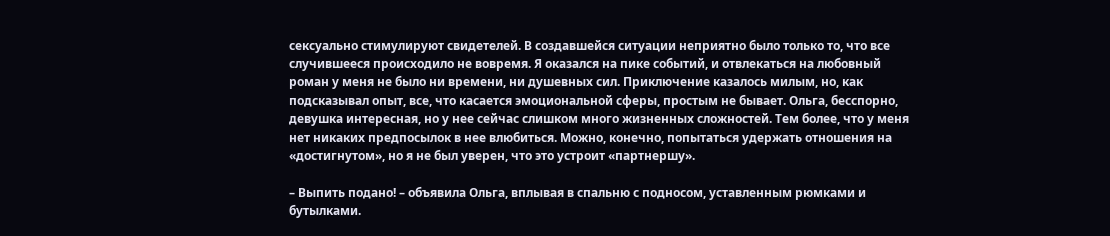сексуально стимулируют свидетелей. В создавшейся ситуации неприятно было только то, что все случившееся происходило не вовремя. Я оказался на пике событий, и отвлекаться на любовный роман у меня не было ни времени, ни душевных сил. Приключение казалось милым, но, как подсказывал опыт, все, что касается эмоциональной сферы, простым не бывает. Ольга, бесспорно, девушка интересная, но у нее сейчас слишком много жизненных сложностей. Тем более, что у меня нет никаких предпосылок в нее влюбиться. Можно, конечно, попытаться удержать отношения на «достигнутом», но я не был уверен, что это устроит «партнершу».

– Выпить подано! – объявила Ольга, вплывая в спальню с подносом, уставленным рюмками и бутылками.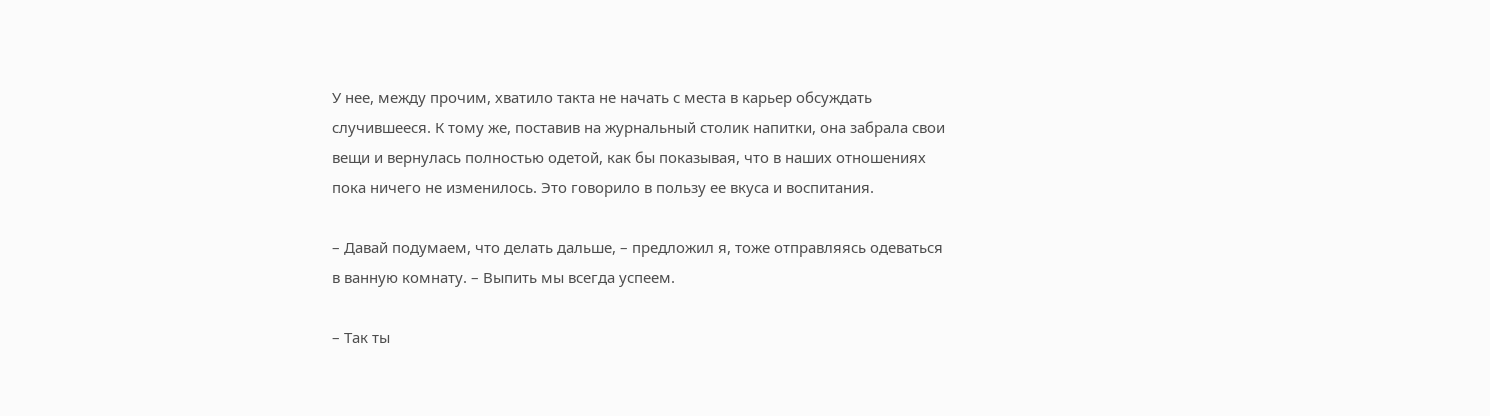У нее, между прочим, хватило такта не начать с места в карьер обсуждать случившееся. К тому же, поставив на журнальный столик напитки, она забрала свои вещи и вернулась полностью одетой, как бы показывая, что в наших отношениях пока ничего не изменилось. Это говорило в пользу ее вкуса и воспитания.

– Давай подумаем, что делать дальше, – предложил я, тоже отправляясь одеваться в ванную комнату. – Выпить мы всегда успеем.

– Так ты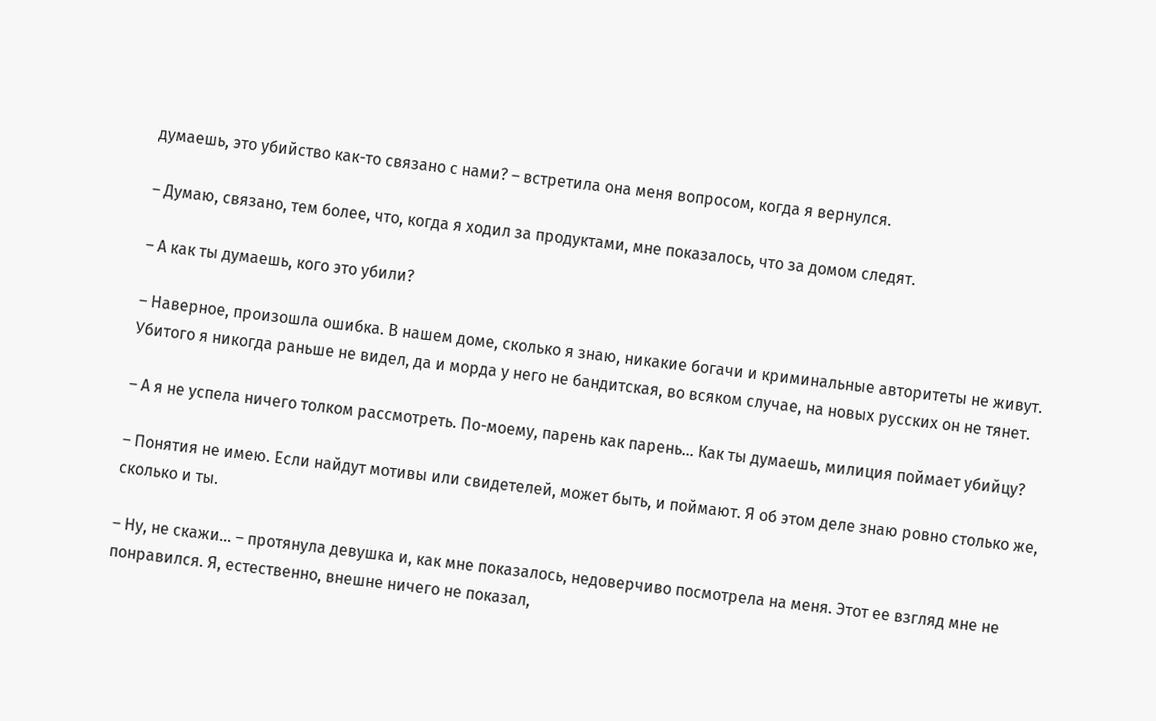думаешь, это убийство как-то связано с нами? – встретила она меня вопросом, когда я вернулся.

– Думаю, связано, тем более, что, когда я ходил за продуктами, мне показалось, что за домом следят.

– А как ты думаешь, кого это убили?

– Наверное, произошла ошибка. В нашем доме, сколько я знаю, никакие богачи и криминальные авторитеты не живут. Убитого я никогда раньше не видел, да и морда у него не бандитская, во всяком случае, на новых русских он не тянет.

– А я не успела ничего толком рассмотреть. По-моему, парень как парень… Как ты думаешь, милиция поймает убийцу?

– Понятия не имею. Если найдут мотивы или свидетелей, может быть, и поймают. Я об этом деле знаю ровно столько же, сколько и ты.

– Ну, не скажи… – протянула девушка и, как мне показалось, недоверчиво посмотрела на меня. Этот ее взгляд мне не понравился. Я, естественно, внешне ничего не показал,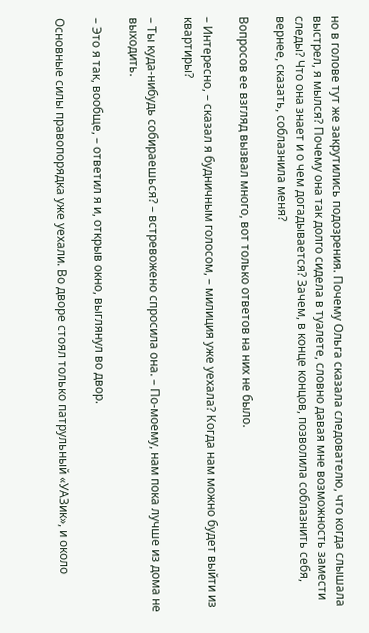но в голове тут же закрутились подозрения. Почему Ольга сказала следователю, что когда слышала выстрел, я мылся? Почему она так долго сидела в туалете, словно давая мне возможность замести следы? Что она знает и о чем догадывается? Зачем, в конце концов, позволила соблазнить себя, вернее, сказать, соблазнила меня?

Вопросов ее взгляд вызвал много, вот только ответов на них не было.

– Интересно, – сказал я будничным голосом, – милиция уже уехала? Когда нам можно будет выйти из квартиры?

– Ты куда-нибудь собираешься? – встревожено спросила она. – По-моему, нам пока лучше из дома не выходить.

– Это я так, вообще, – ответил я и, открыв окно, выглянул во двор.

Основные силы правопорядка уже уехали. Во дворе стоял только патрульный «УАЗик», и около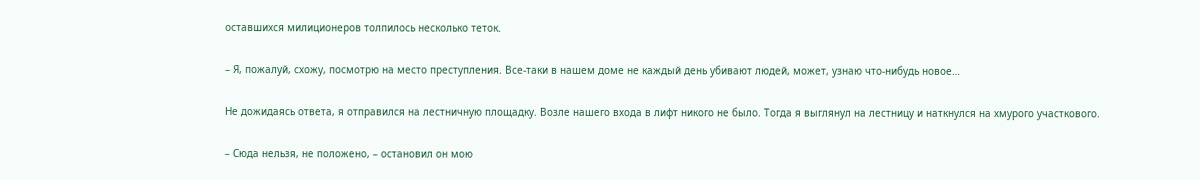оставшихся милиционеров толпилось несколько теток.

– Я, пожалуй, схожу, посмотрю на место преступления. Все-таки в нашем доме не каждый день убивают людей, может, узнаю что-нибудь новое…

Не дожидаясь ответа, я отправился на лестничную площадку. Возле нашего входа в лифт никого не было. Тогда я выглянул на лестницу и наткнулся на хмурого участкового.

– Сюда нельзя, не положено, – остановил он мою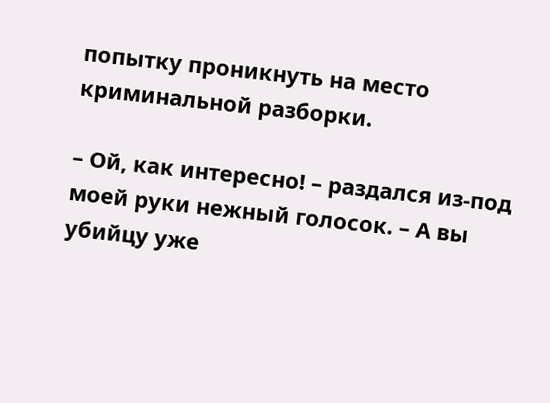попытку проникнуть на место криминальной разборки.

– Ой, как интересно! – раздался из-под моей руки нежный голосок. – А вы убийцу уже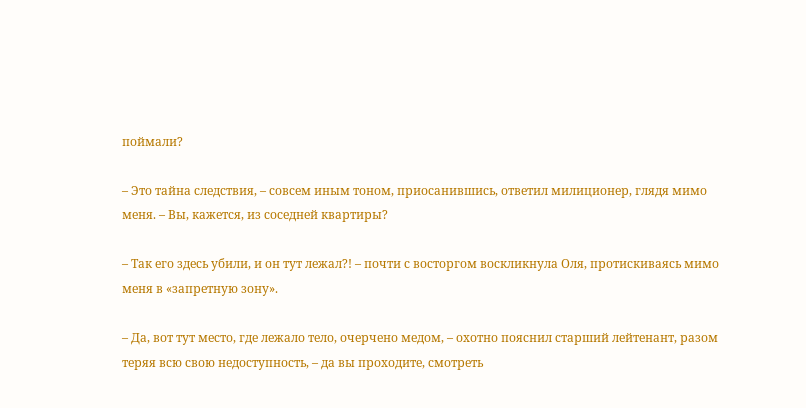поймали?

– Это тайна следствия, – совсем иным тоном, приосанившись, ответил милиционер, глядя мимо меня. – Вы, кажется, из соседней квартиры?

– Так его здесь убили, и он тут лежал?! – почти с восторгом воскликнула Оля, протискиваясь мимо меня в «запретную зону».

– Да, вот тут место, где лежало тело, очерчено медом, – охотно пояснил старший лейтенант, разом теряя всю свою недоступность, – да вы проходите, смотреть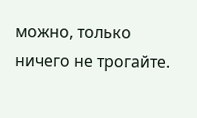можно, только ничего не трогайте.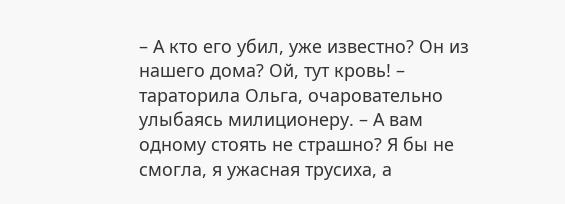– А кто его убил, уже известно? Он из нашего дома? Ой, тут кровь! – тараторила Ольга, очаровательно улыбаясь милиционеру. – А вам одному стоять не страшно? Я бы не смогла, я ужасная трусиха, а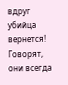вдруг убийца вернется! Говорят, они всегда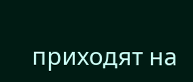приходят на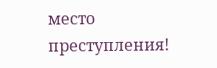место преступления!